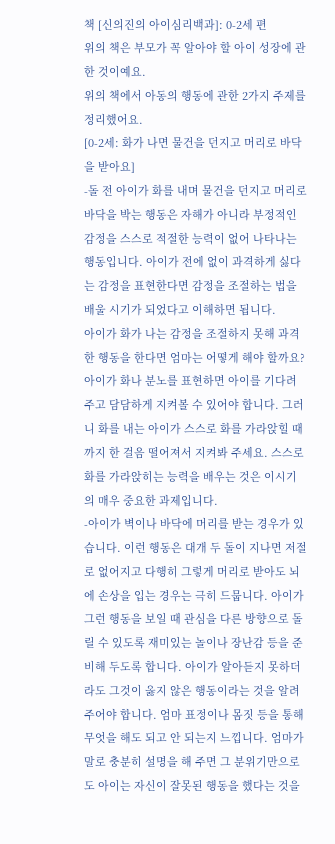책 [신의진의 아이심리백과]: 0-2세 편
위의 책은 부모가 꼭 알아야 할 아이 성장에 관한 것이예요.
위의 책에서 아동의 행동에 관한 2가지 주제를 정리했어요.
[0-2세: 화가 나면 물건을 던지고 머리로 바닥을 받아요]
-돌 전 아이가 화를 내며 물건을 던지고 머리로 바닥을 박는 행동은 자해가 아니라 부정적인 감정을 스스로 적절한 능력이 없어 나타나는 행동입니다. 아이가 전에 없이 과격하게 싫다는 감정을 표현한다면 감정을 조절하는 법을 배울 시기가 되었다고 이해하면 됩니다.
아이가 화가 나는 감정을 조절하지 못해 과격한 행동을 한다면 엄마는 어떻게 해야 할까요? 아이가 화나 분노를 표현하면 아이를 기다려 주고 담담하게 지켜볼 수 있어야 합니다. 그러니 화를 내는 아이가 스스로 화를 가라앉힐 때까지 한 걸음 떨어져서 지켜봐 주세요. 스스로 화를 가라앉히는 능력을 배우는 것은 이시기의 매우 중요한 과제입니다.
-아이가 벽이나 바닥에 머리를 받는 경우가 있습니다. 이런 행동은 대개 두 돌이 지나면 저절로 없어지고 다행히 그렇게 머리로 받아도 뇌에 손상을 입는 경우는 극히 드뭅니다. 아이가 그런 행동을 보일 때 관심을 다른 방향으로 돌릴 수 있도록 재미있는 놀이나 장난감 등을 준비해 두도록 합니다. 아이가 알아듣지 못하더라도 그것이 옳지 않은 행동이라는 것을 알려주어야 합니다. 엄마 표정이나 몸짓 등을 통해 무엇을 해도 되고 안 되는지 느낍니다. 엄마가 말로 충분히 설명을 해 주면 그 분위기만으로도 아이는 자신이 잘못된 행동을 했다는 것을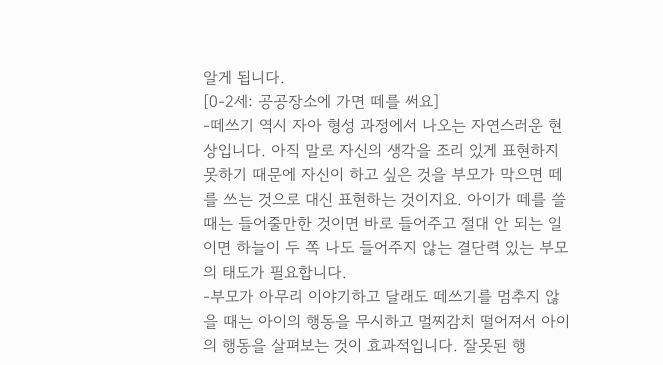알게 됩니다.
[0-2세: 공공장소에 가면 떼를 써요]
-떼쓰기 역시 자아 형성 과정에서 나오는 자연스러운 현상입니다. 아직 말로 자신의 생각을 조리 있게 표현하지 못하기 때문에 자신이 하고 싶은 것을 부모가 막으면 떼를 쓰는 것으로 대신 표현하는 것이지요. 아이가 떼를 쓸 때는 들어줄만한 것이면 바로 들어주고 절대 안 되는 일이면 하늘이 두 쪽 나도 들어주지 않는 결단력 있는 부모의 태도가 필요합니다.
-부모가 아무리 이야기하고 달래도 떼쓰기를 멈추지 않을 때는 아이의 행동을 무시하고 멀찌감치 떨어져서 아이의 행동을 살펴보는 것이 효과적입니다. 잘못된 행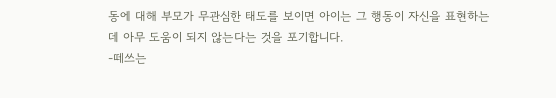동에 대해 부모가 무관심한 태도를 보이면 아이는 그 행동이 자신을 표현하는데 아무 도움이 되지 않는다는 것을 포기합니다.
-떼쓰는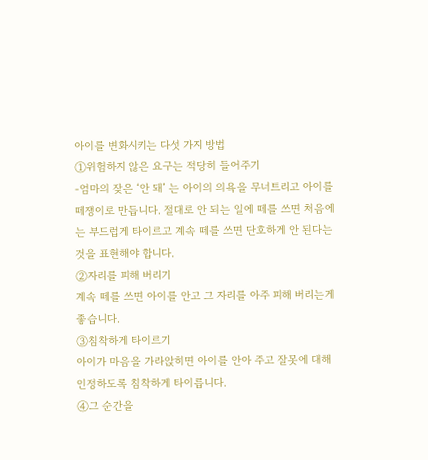아이를 변화시키는 다섯 가지 방법
①위험하지 않은 요구는 적당히 들어주기
-엄마의 잦은 ‘안 돼’ 는 아이의 의욕을 무너트리고 아이를 떼쟁이로 만듭니다. 절대로 안 되는 일에 떼를 쓰면 처음에는 부드럽게 타이르고 계속 떼를 쓰면 단호하게 안 된다는 것을 표현해야 합니다.
②자리를 피해 버리기
계속 떼를 쓰면 아이를 안고 그 자리를 아주 피해 버리는게 좋습니다.
③침착하게 타이르기
아이가 마음을 가라앉히면 아이를 안아 주고 잘못에 대해 인정하도록 침착하게 타이릅니다.
④그 순간을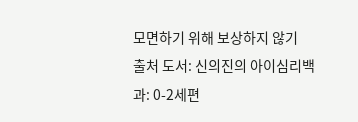모면하기 위해 보상하지 않기
출처 도서: 신의진의 아이심리백과: 0-2세편